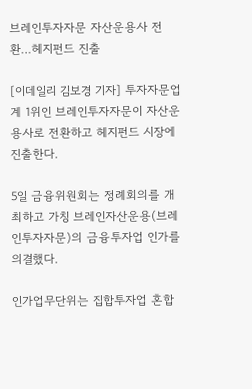브레인투자자문 자산운용사 전환…헤지펀드 진출

[이데일리 김보경 기자] 투자자문업계 1위인 브레인투자자문이 자산운용사로 전환하고 헤지펀드 시장에 진출한다.

5일 금융위원회는 정례회의를 개최하고 가칭 브레인자산운용(브레인투자자문)의 금융투자업 인가를 의결했다.

인가업무단위는 집합투자업 혼합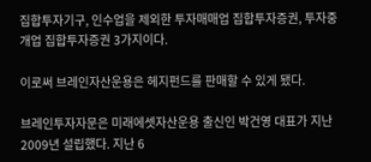집합투자기구, 인수업을 제외한 투자매매업 집합투자증권, 투자중개업 집합투자증권 3가지이다.

이로써 브레인자산운용은 헤지펀드를 판매할 수 있게 됐다.

브레인투자자문은 미래에셋자산운용 출신인 박건영 대표가 지난 2009년 설립했다. 지난 6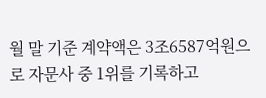월 말 기준 계약액은 3조6587억원으로 자문사 중 1위를 기록하고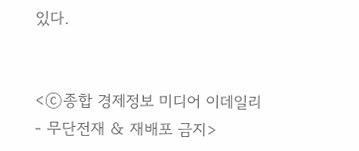있다.


<ⓒ종합 경제정보 미디어 이데일리 - 무단전재 & 재배포 금지>